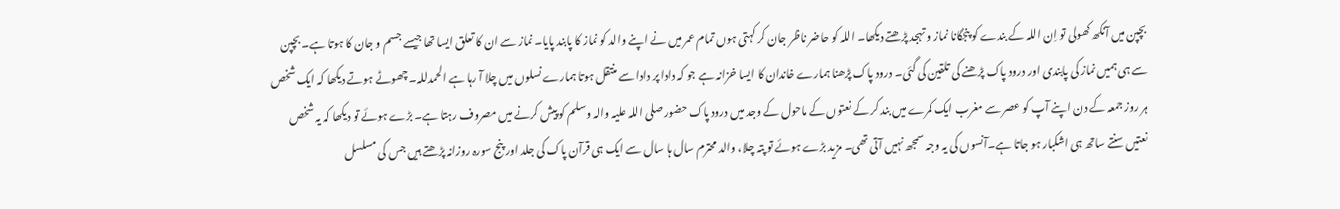بچپن میں آنکھ کھولی تو اِن اللہ کے بندے کو پنجگانا نماز و تہجد پڑھتے دیکھا۔ اللہ کو حاضر ناظر جان کر کہتی ہوں تمام عمر میں نے اپنے والد کو نماز کا پابند پایا۔ نماز سے ان کا تعلق ایسا تھا جیسے جسم و جان کا ہوتا ہے۔ بچپن سے ہی ہمیں نماز کی پابندی اور درود پاک پڑھنے کی تلقین کی گئی۔ درود پاک پڑھنا ہمارے خاندان کا ایسا خزانہ ہے جو کہ دادا پر دادا سے منتقل ہوتا ہمارے نسلوں میں چلا آ رہا ہے الحمدللہ۔ چھوٹے ہوتے دیکھا کہ ایک شخص ہر روز جمعہ کے دن اپنے آپ کو عصر سے مغرب ایک کمرے میں بند کر کے نعتوں کے ماحول کے وجد میں درود پاک حضور صلی اللہ علیہ والہ وسلم کو پیش کرنے میں مصروف رہتا ہے۔ بڑے ہوئے تو دیکھا کہ یہ شخص نعتیں سنتے ساتھ ہی اشکبار ہو جاتا ہے۔آنسوں کی یہ وجہ سمجھ نہیں آتی تھی۔ مزید بڑے ہوئے تو پتہ چلا، والد محترم سال ہا سال سے ایک ہی قرآن پاک کی جلد اور پنج سورہ روزانہ پڑھتے ہیں جس کی مسلسل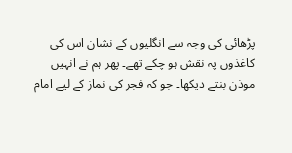پڑھائی کی وجہ سے انگلیوں کے نشان اس کی کاغذوں پہ نقش ہو چکے تھے۔ پھر ہم نے انہیں موذن بنتے دیکھا۔ جو کہ فجر کی نماز کے لیے امام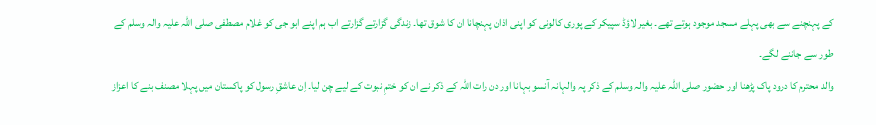کے پہنچنے سے بھی پہلے مسجد موجود ہوتے تھے۔ بغیر لاؤڈ سپیکر کے پوری کالونی کو اپنی اذان پہنچانا ان کا شوق تھا۔ زندگی گزارتے گزارتے اب ہم اپنے ابو جی کو غلام مصطفی صلی اللہ علیہ والہ وسلم کے طور سے جاننے لگے۔
والد محترم کا درود پاک پڑھنا اور حضور صلی اللہ علیہ والہ وسلم کے ذکر پہ والہانہ آنسو بہانا اور دن رات اللہ کے ذکر نے ان کو ختمِ نبوت کے لیے چن لیا۔ اِن عاشقِ رسول کو پاکستان میں پہلا مصنف بنے کا اعزاز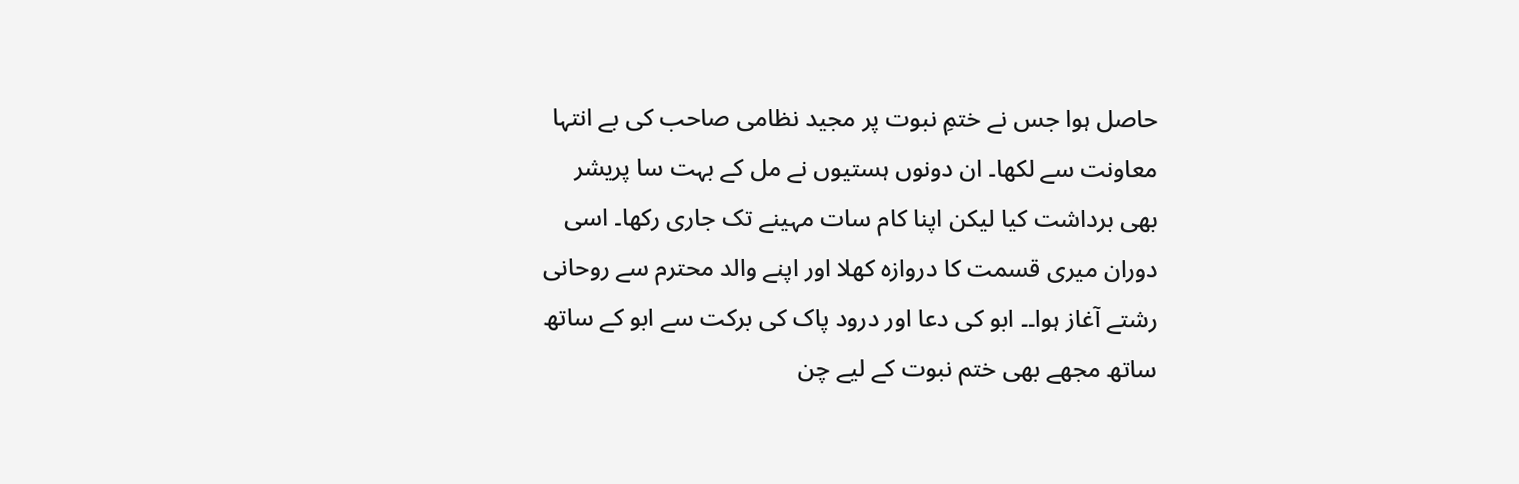حاصل ہوا جس نے ختمِ نبوت پر مجید نظامی صاحب کی بے انتہا معاونت سے لکھا۔ ان دونوں ہستیوں نے مل کے بہت سا پریشر بھی برداشت کیا لیکن اپنا کام سات مہینے تک جاری رکھا۔ اسی دوران میری قسمت کا دروازہ کھلا اور اپنے والد محترم سے روحانی رشتے آغاز ہوا۔۔ ابو کی دعا اور درود پاک کی برکت سے ابو کے ساتھ ساتھ مجھے بھی ختم نبوت کے لیے چن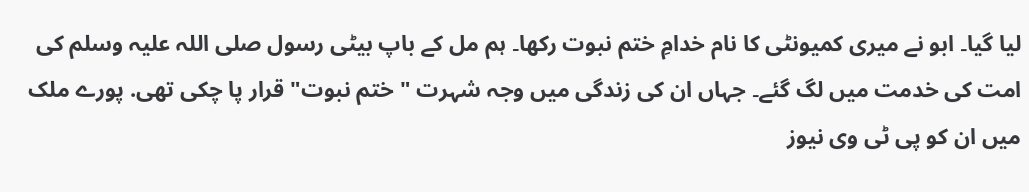لیا گیا۔ ابو نے میری کمیونٹی کا نام خدامِ ختم نبوت رکھا۔ ہم مل کے باپ بیٹی رسول صلی اللہ علیہ وسلم کی امت کی خدمت میں لگ گئے۔ جہاں ان کی زندگی میں وجہ شہرت "ختم نبوت" قرار پا چکی تھی. پورے ملک میں ان کو پی ٹی وی نیوز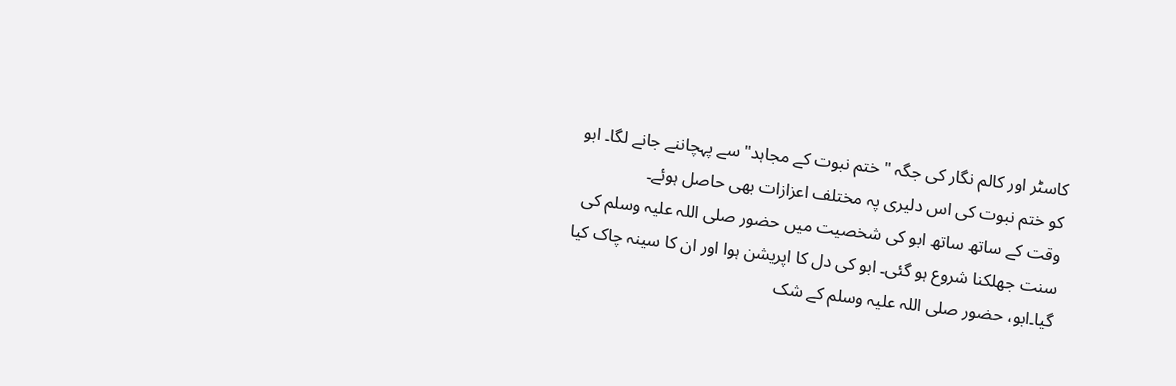کاسٹر اور کالم نگار کی جگہ "ختم نبوت کے مجاہد" سے پہچاننے جانے لگا۔ ابو کو ختم نبوت کی اس دلیری پہ مختلف اعزازات بھی حاصل ہوئے۔
وقت کے ساتھ ساتھ ابو کی شخصیت میں حضور صلی اللہ علیہ وسلم کی سنت جھلکنا شروع ہو گئی۔ ابو کی دل کا اپریشن ہوا اور ان کا سینہ چاک کیا گیا۔ابو، حضور صلی اللہ علیہ وسلم کے شک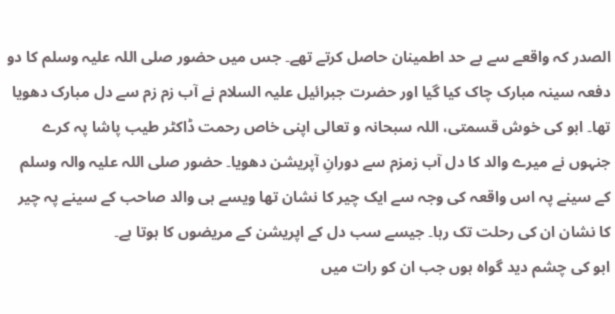الصدر کہ واقعے سے بے حد اطمینان حاصل کرتے تھے۔ جس میں حضور صلی اللہ علیہ وسلم کا دو دفعہ سینہ مبارک چاک کیا گیا اور حضرت جبرائیل علیہ السلام نے آب زم زم سے دل مبارک دھویا تھا۔ ابو کی خوش قسمتی، اللہ سبحانہ و تعالی اپنی خاص رحمت ڈاکٹر طیب پاشا پہ کرے جنہوں نے میرے والد کا دل آب زمزم سے دورانِ آپریشن دھویا۔ حضور صلی اللہ علیہ والہ وسلم کے سینے پہ اس واقعہ کی وجہ سے ایک چیر کا نشان تھا ویسے ہی والد صاحب کے سینے پہ چیر کا نشان ان کی رحلت تک رہا۔ جیسے سب دل کے اپریشن کے مریضوں کا ہوتا ہے۔
ابو کی چشم دید گواہ ہوں جب ان کو رات میں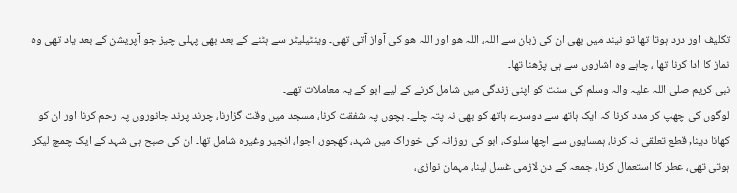تکلیف اور درد ہوتا تھا تو نیند میں بھی ان کی زبان سے اللہ، اللہ ھو اور اللہ ھو کی آواز آتی تھی۔ وینٹیلیٹر سے ہٹنے کے بعد بھی پہلی چیز جو آپریشن کے بعد یاد تھی وہ نماز کا ادا کرنا تھا ، چاہے وہ اشاروں سے ہی پڑھنا تھا۔
نبی کریم صلی اللہ علیہ والہ وسلم کی سنت کو اپنی زندگی میں شامل کرنے کے لیے ابو کے یہ معاملات تھے۔
لوگوں کی چھپ کر مدد کرنا کہ ایک ہاتھ سے دوسرے ہاتھ کو بھی نہ پتہ چلے۔ بچوں پہ شفقت کرنا، مسجد میں وقت گزارنا، چرند پرند جانوروں پہ رحم کرنا اور ان کو کھانا دینا, قطع تعلقی نہ کرنا، ہمسایوں سے اچھا سلوک، ابو کی روزانہ کی خوراک میں شہد، کھجور، اجوا، انجیر وغیرہ شامل تھا۔ ان کی صبح ہی شہد کے ایک چمچ لیکر ہوتی تھی، عطر کا استعمال کرنا، جمعہ کے دن لازمی غسل لینا، مہمان نوازی،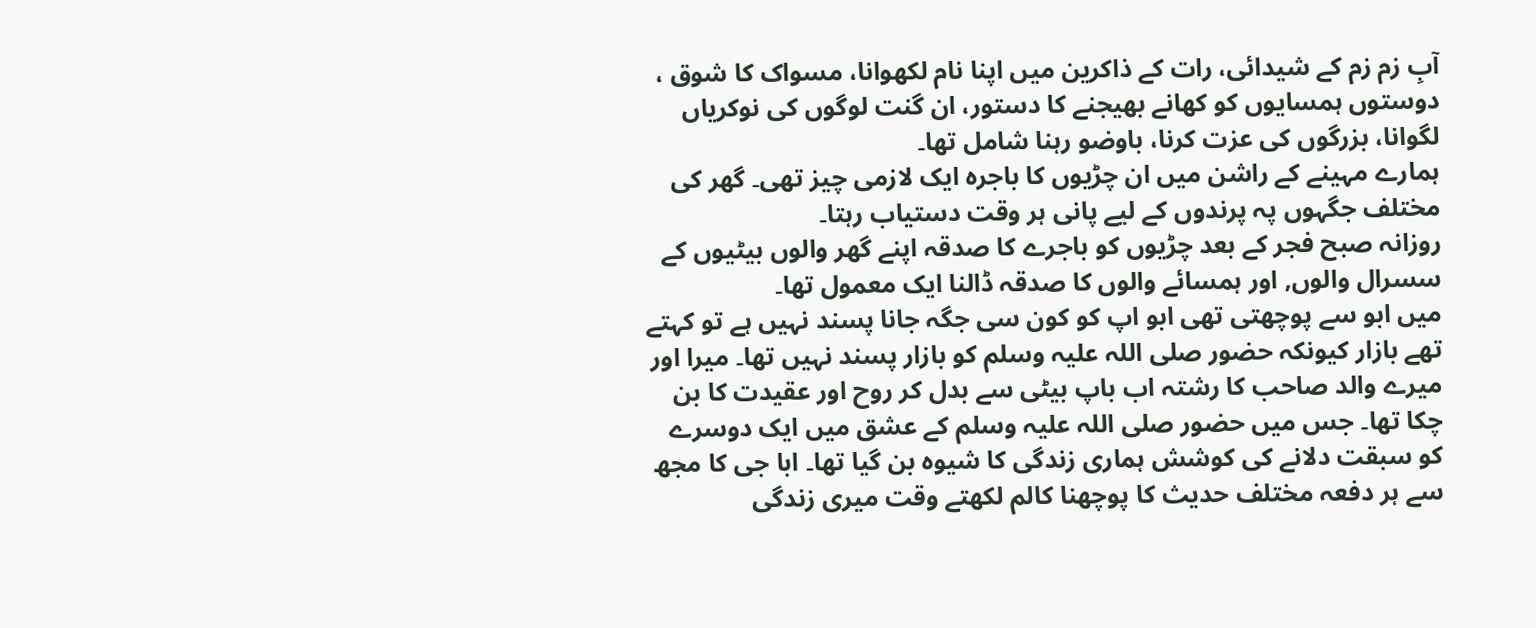آبِ زم زم کے شیدائی، رات کے ذاکرین میں اپنا نام لکھوانا، مسواک کا شوق ، دوستوں ہمسایوں کو کھانے بھیجنے کا دستور، ان گنت لوگوں کی نوکریاں لگوانا، بزرگوں کی عزت کرنا، باوضو رہنا شامل تھا۔
ہمارے مہینے کے راشن میں ان چڑیوں کا باجرہ ایک لازمی چیز تھی۔ گھر کی مختلف جگہوں پہ پرندوں کے لیے پانی ہر وقت دستیاب رہتا۔
روزانہ صبح فجر کے بعد چڑیوں کو باجرے کا صدقہ اپنے گھر والوں بیٹیوں کے سسرال والوں, اور ہمسائے والوں کا صدقہ ڈالنا ایک معمول تھا۔
میں ابو سے پوچھتی تھی ابو اپ کو کون سی جگہ جانا پسند نہیں ہے تو کہتے تھے بازار کیونکہ حضور صلی اللہ علیہ وسلم کو بازار پسند نہیں تھا۔ میرا اور میرے والد صاحب کا رشتہ اب باپ بیٹی سے بدل کر روح اور عقیدت کا بن چکا تھا۔ جس میں حضور صلی اللہ علیہ وسلم کے عشق میں ایک دوسرے کو سبقت دلانے کی کوشش ہماری زندگی کا شیوہ بن گیا تھا۔ ابا جی کا مجھ سے ہر دفعہ مختلف حدیث کا پوچھنا کالم لکھتے وقت میری زندگی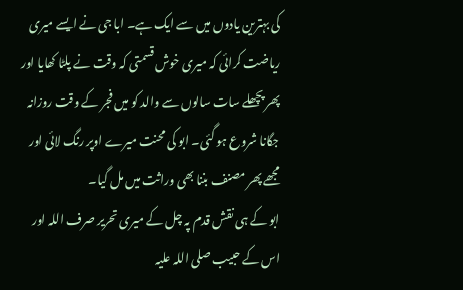کی بہترین یادوں میں سے ایک ہے۔ ابا جی نے ایسے میری ریاضت کرائی کہ میری خوش قسمتی کہ وقت نے پلٹا کھایا اور پھر پچھلے سات سالوں سے والد کو میں فجر کے وقت روزانہ جگانا شروع ہو گئی۔ ابو کی محنت میرے اوپر رنگ لائی اور مجھے پھر مصنف بننا بھی وراثت میں مل گیا۔
ابو کے ہی نقش قدم پہ چل کے میری تحریر صرف اللہ اور اس کے حبیب صلی اللہ علیہ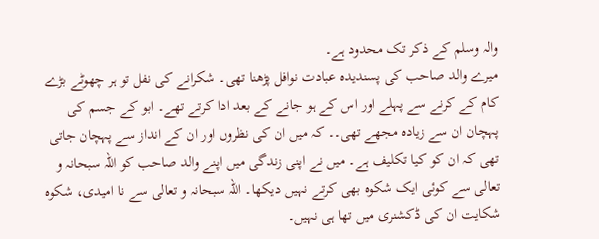والہ وسلم کے ذکر تک محدود ہے۔
میرے والد صاحب کی پسندیدہ عبادت نوافل پڑھنا تھی۔ شکرانے کی نفل تو ہر چھوٹے بڑے کام کے کرنے سے پہلے اور اس کے ہو جانے کے بعد ادا کرتے تھے۔ ابو کے جسم کی پہچان ان سے زیادہ مجھے تھی۔۔ کہ میں ان کی نظروں اور ان کے انداز سے پہچان جاتی تھی کہ ان کو کیا تکلیف ہے۔ میں نے اپنی زندگی میں اپنے والد صاحب کو اللہ سبحانہ و تعالی سے کوئی ایک شکوہ بھی کرتے نہیں دیکھا۔ اللہ سبحانہ و تعالی سے نا امیدی، شکوہ شکایت ان کی ڈکشنری میں تھا ہی نہیں۔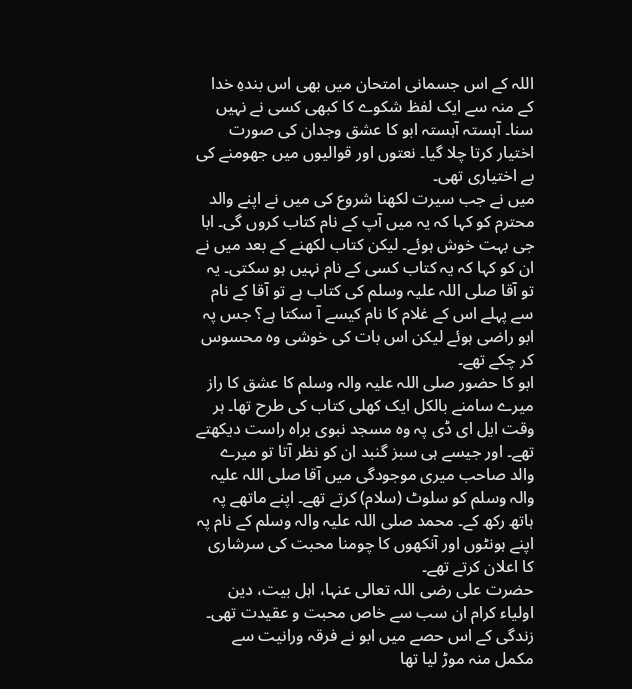اللہ کے اس جسمانی امتحان میں بھی اس بندہِ خدا کے منہ سے ایک لفظ شکوے کا کبھی کسی نے نہیں سنا۔ آہستہ آہستہ ابو کا عشق وجدان کی صورت اختیار کرتا چلا گیا۔ نعتوں اور قوالیوں میں جھومنے کی بے اختیاری تھی۔
میں نے جب سیرت لکھنا شروع کی میں نے اپنے والد محترم کو کہا کہ یہ میں آپ کے نام کتاب کروں گی۔ ابا جی بہت خوش ہوئے۔ لیکن کتاب لکھنے کے بعد میں نے ان کو کہا کہ یہ کتاب کسی کے نام نہیں ہو سکتی۔ یہ تو آقا صلی اللہ علیہ وسلم کی کتاب ہے تو آقا کے نام سے پہلے اس کے غلام کا نام کیسے آ سکتا ہے؟ جس پہ ابو راضی ہوئے لیکن اس بات کی خوشی وہ محسوس کر چکے تھے۔
ابو کا حضور صلی اللہ علیہ والہ وسلم کا عشق کا راز میرے سامنے بالکل ایک کھلی کتاب کی طرح تھا۔ ہر وقت ایل ای ڈی پہ وہ مسجد نبوی براہ راست دیکھتے تھے۔ اور جیسے ہی سبز گنبد ان کو نظر آتا تو میرے والد صاحب میری موجودگی میں آقا صلی اللہ علیہ والہ وسلم کو سلوٹ (سلام) کرتے تھے۔ اپنے ماتھے پہ ہاتھ رکھ کے۔ محمد صلی اللہ علیہ والہ وسلم کے نام پہ اپنے ہونٹوں اور آنکھوں کا چومنا محبت کی سرشاری کا اعلان کرتے تھے۔
حضرت علی رضی اللہ تعالی عنہا، اہل بیت، دین اولیاء کرام ان سب سے خاص محبت و عقیدت تھی۔ زندگی کے اس حصے میں ابو نے فرقہ ورانیت سے مکمل منہ موڑ لیا تھا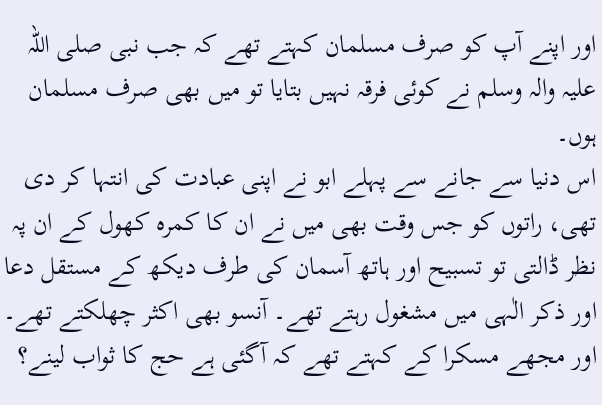اور اپنے آپ کو صرف مسلمان کہتے تھے کہ جب نبی صلی اللہ علیہ والہ وسلم نے کوئی فرقہ نہیں بتایا تو میں بھی صرف مسلمان ہوں۔
اس دنیا سے جانے سے پہلے ابو نے اپنی عبادت کی انتہا کر دی تھی، راتوں کو جس وقت بھی میں نے ان کا کمرہ کھول کے ان پہ نظر ڈالتی تو تسبیح اور ہاتھ آسمان کی طرف دیکھ کے مستقل دعا اور ذکر الٰہی میں مشغول رہتے تھے۔ آنسو بھی اکثر چھلکتے تھے۔ اور مجھے مسکرا کے کہتے تھے کہ آگئی ہے حج کا ثواب لینے؟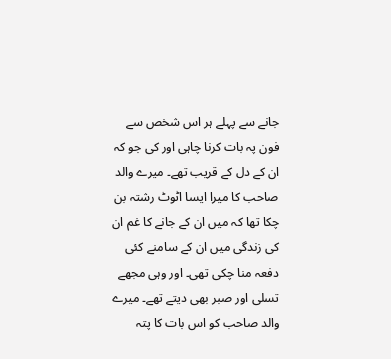جانے سے پہلے ہر اس شخص سے فون پہ بات کرنا چاہی اور کی جو کہ ان کے دل کے قریب تھے۔ میرے والد صاحب کا میرا ایسا اٹوٹ رشتہ بن چکا تھا کہ میں ان کے جانے کا غم ان کی زندگی میں ان کے سامنے کئی دفعہ منا چکی تھی۔ اور وہی مجھے تسلی اور صبر بھی دیتے تھے۔ میرے والد صاحب کو اس بات کا پتہ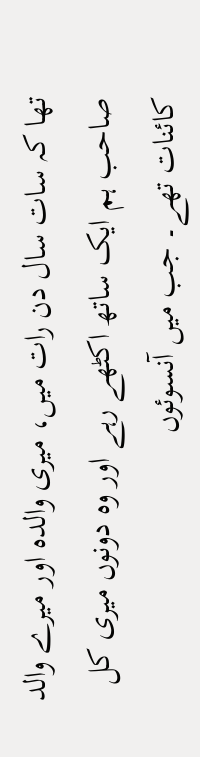تھا کہ سات سال دن رات میں، میری والدہ اور میرے والد صاحب ہم ایک ساتھ اکٹھے رہے اور وہ دونوں میری کل کائنات تھے۔ جب میں آنسوئوں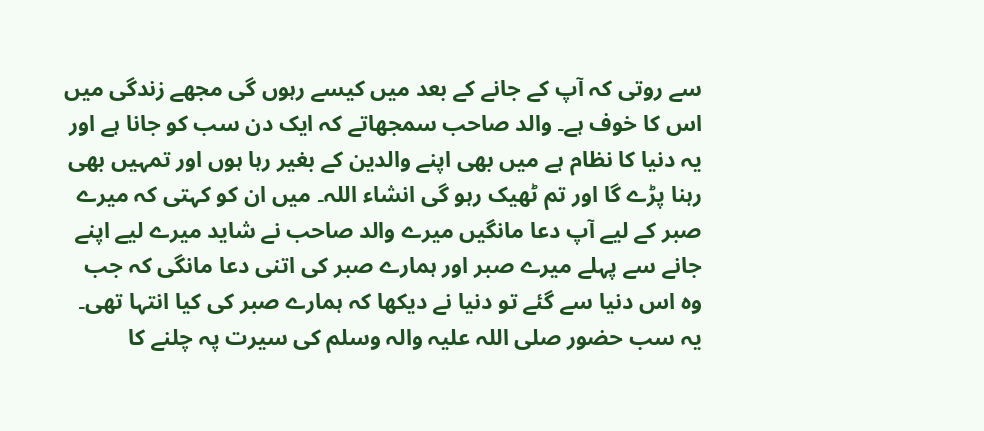سے روتی کہ آپ کے جانے کے بعد میں کیسے رہوں گی مجھے زندگی میں اس کا خوف ہے۔ والد صاحب سمجھاتے کہ ایک دن سب کو جانا ہے اور یہ دنیا کا نظام ہے میں بھی اپنے والدین کے بغیر رہا ہوں اور تمہیں بھی رہنا پڑے گا اور تم ٹھیک رہو گی انشاء اللہ۔ میں ان کو کہتی کہ میرے صبر کے لیے آپ دعا مانگیں میرے والد صاحب نے شاید میرے لیے اپنے جانے سے پہلے میرے صبر اور ہمارے صبر کی اتنی دعا مانگی کہ جب وہ اس دنیا سے گئے تو دنیا نے دیکھا کہ ہمارے صبر کی کیا انتہا تھی۔ یہ سب حضور صلی اللہ علیہ والہ وسلم کی سیرت پہ چلنے کا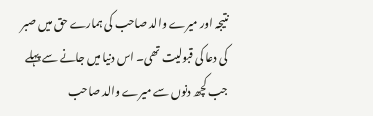نتیجہ اور میرے والد صاحب کی ہمارے حق میں صبر کی دعا کی قبولیت تھی۔ اس دنیا میں جانے سے پہلے جب کچھ دنوں سے میرے والد صاحب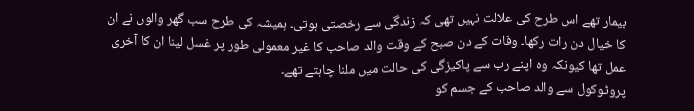بیمار تھے اس طرح کی علالت نہیں تھی کہ زندگی سے رخصتی ہوتی۔ ہمیشہ کی طرح سب گھر والوں نے ان کا خیال دن رات رکھا۔ وفات کے دن صبح کے وقت والد صاحب کا غیر معمولی طور پر غسل لینا ان کا آخری عمل تھا کیونکہ وہ اپنے رب سے پاکیزگی کی حالت میں ملنا چاہتے تھے۔
پروٹوکول سے والد صاحب کے جسم کو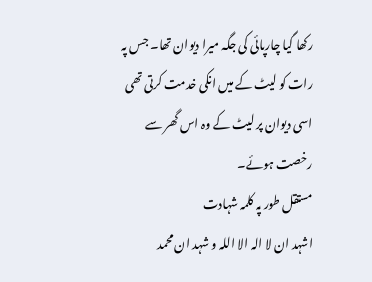رکھا گیا چارپائی کی جگہ میرا دیوان تھا۔ جس پہ رات کو لیٹ کے میں انکی خدمت کرتی تھی اسی دیوان پر لیٹ کے وہ اس گھر سے رخصت ہوئے۔
مستقل طور پہ کلمہ شہادت
اشہد ان لا الہ الا اللہ و شہد ان محمد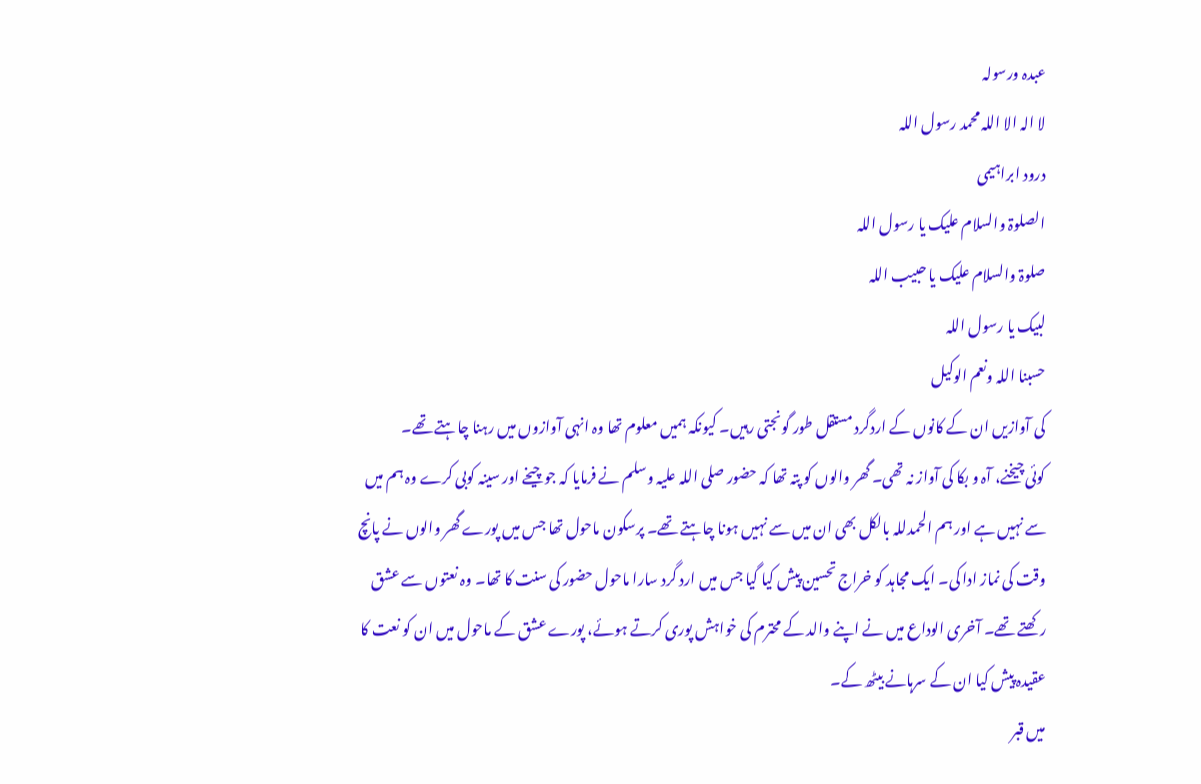عبدہ ورسولہ
لا الہ الا اللہ محمد رسول اللہ
درود ابراہیمی
الصلوۃ والسلام علیک یا رسول اللہ
صلوۃ والسلام علیک یا حبیب اللہ
لبیک یا رسول اللہ
حسبنا اللہ ونعم الوکیل
کی آوازیں ان کے کانوں کے اردگرد مستقل طور گونجتی رہیں۔ کیونکہ ہمیں معلوم تھا وہ انہی آوازوں میں رہنا چاہتے تھے۔
کوئی چیخنے، آہ و بکا کی آواز نہ تھی۔ گھر والوں کو پتہ تھا کہ حضور صلی اللہ علیہ وسلم نے فرمایا کہ جو چیخے اور سینہ کوبی کرے وہ ہم میں سے نہیں ہے اور ہم الحمدللہ بالکل بھی ان میں سے نہیں ہونا چاہتے تھے۔ پرسکون ماحول تھا جس میں پورے گھر والوں نے پانچ وقت کی نماز ادا کی۔ ایک مجاہد کو خراج تحسین پیش کیا گیا جس میں ارد گرد سارا ماحول حضور کی سنت کا تھا۔ وہ نعتوں سے عشق رکھتے تھے۔ آخری الوداع میں نے اپنے والد کے محترم کی خواہش پوری کرتے ہوئے، پورے عشق کے ماحول میں ان کو نعت کا عقیدہ پیش کیا ان کے سرہانے بیٹھ کے۔
میں قبر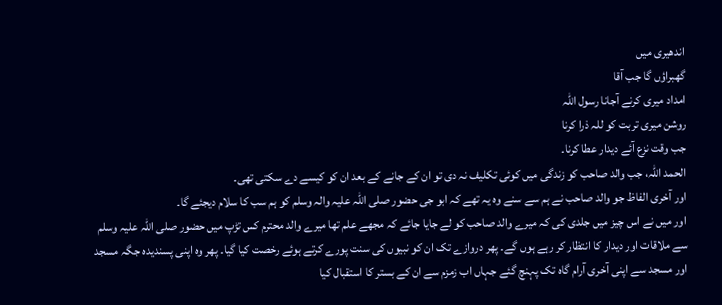اندھیری میں
گھبراؤں گا جب آقا
امداد میری کرنے آجانا رسول اللہ
روشن میری تربت کو للہ ذرا کرنا
جب وقت نزع آئے دیدار عطا کرنا۔
الحمد اللہ، جب والد صاحب کو زندگی میں کوئی تکلیف نہ دی تو ان کے جانے کے بعد ان کو کیسے دے سکتی تھی۔
اور آخری الفاظ جو والد صاحب نے ہم سے سنے وہ یہ تھے کہ ابو جی حضور صلی اللہ علیہ والہ وسلم کو ہم سب کا سلام دیجئے گا۔
اور میں نے اس چیز میں جلدی کی کہ میرے والد صاحب کو لے جایا جائے کہ مجھے علم تھا میرے والد محترم کس تڑپ میں حضور صلی اللہ علیہ وسلم سے ملاقات اور دیدار کا انتظار کر رہے ہوں گے۔ پھر دروازے تک ان کو نبیوں کی سنت پورے کرتے ہوئے رخصت کیا گیا۔ پھر وہ اپنی پسندیدہ جگہ مسجد اور مسجد سے اپنی آخری آرام گاہ تک پہنچ گئے جہاں اب زمزم سے ان کے بستر کا استقبال کیا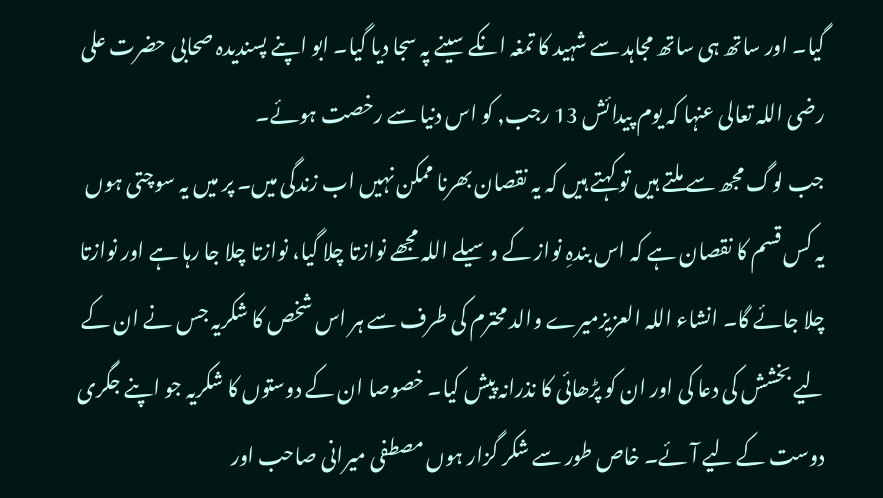گیا۔ اور ساتھ ہی ساتھ مجاہد سے شہید کا تمغہ انکے سینے پہ سجا دیا گیا۔ ابو اپنے پسندیدہ صحابی حضرت علی رضی اللہ تعالی عنہا کہ یوم پیدائش 13 رجب, کو اس دنیا سے رخصت ہوئے۔
جب لوگ مجھ سے ملتے ہیں تو کہتے ہیں کہ یہ نقصان بھرنا ممکن نہیں اب زندگی میں۔ پر میں یہ سوچتی ہوں یہ کس قسم کا نقصان ہے کہ اس بندہِ نواز کے وسیلے اللہ مجھے نوازتا چلا گیا، نوازتا چلا جا رہا ہے اور نوازتا چلا جائے گا۔ انشاء اللہ العزیزمیرے والد محترم کی طرف سے ہر اس شخص کا شکریہ جس نے ان کے لیے بخشش کی دعا کی اور ان کو پڑھائی کا نذرانہ پیش کیا۔ خصوصا ان کے دوستوں کا شکریہ جو اپنے جگری دوست کے لیے آئے۔ خاص طور سے شکر گزار ہوں مصطفی میرانی صاحب اور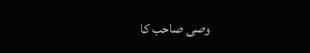وصی صاحب کا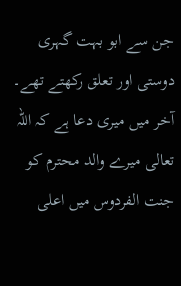جن سے ابو بہت گہری دوستی اور تعلق رکھتے تھے۔
آخر میں میری دعا ہے کہ اللہ تعالی میرے والد محترم کو جنت الفردوس میں اعلی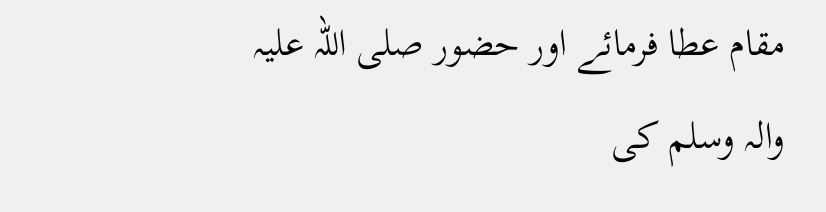مقام عطا فرمائے اور حضور صلی اللہ علیہ والہ وسلم کی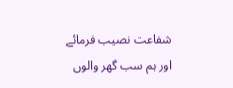شفاعت نصیب فرمائے اور ہم سب گھر والوں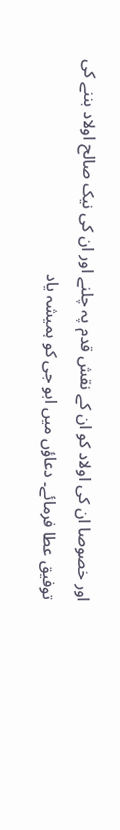اور خصوصا ان کی اولاد کو ان کے نقش قدم پہ چلنے اور ان کی نیک صالح اولاد بننے کی توفیق عطا فرمائے۔ دعاؤں میں ابو جی کو ہمیشہ یاد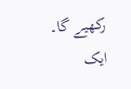رکھیے گا۔ ایک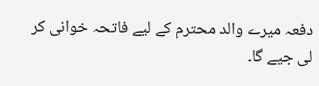دفعہ میرے والد محترم کے لیے فاتحہ خوانی کر لی جیے گا۔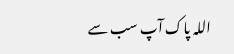اللہ پاک آپ سب سے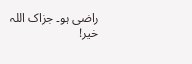راضی ہو۔ جزاک اللہ خیر!